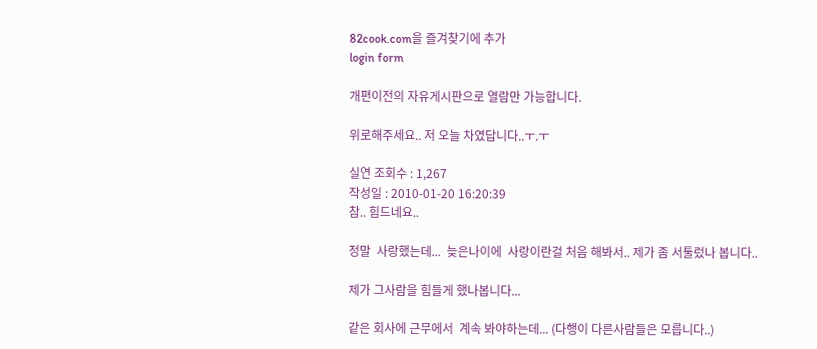82cook.com을 즐겨찾기에 추가
login form

개편이전의 자유게시판으로 열람만 가능합니다.

위로해주세요.. 저 오늘 차였답니다..ㅜ.ㅜ

실연 조회수 : 1,267
작성일 : 2010-01-20 16:20:39
참.. 힘드네요..

정말  사랑했는데...  늦은나이에  사랑이란걸 처음 해봐서.. 제가 좀 서툴렀나 봅니다..

제가 그사람을 힘들게 했나봅니다...

같은 회사에 근무에서  계속 봐야하는데... (다행이 다른사람들은 모릅니다..)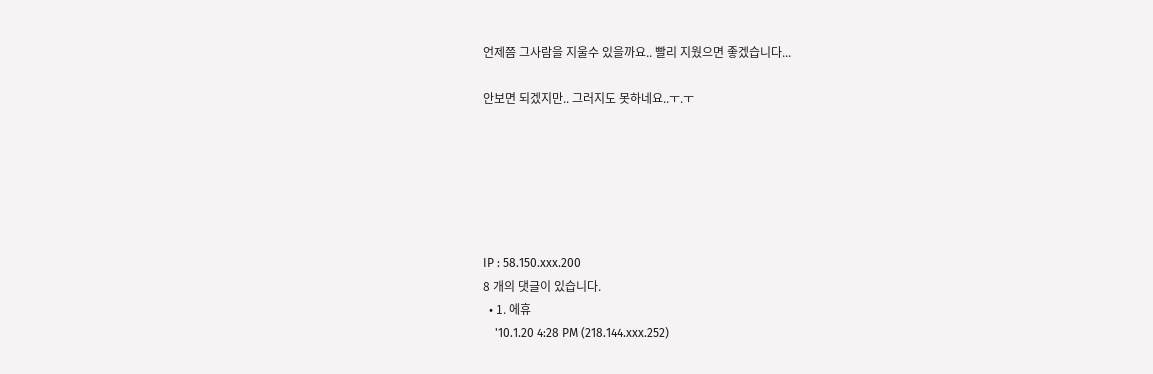언제쯤 그사람을 지울수 있을까요.. 빨리 지웠으면 좋겠습니다...

안보면 되겠지만.. 그러지도 못하네요..ㅜ.ㅜ






IP : 58.150.xxx.200
8 개의 댓글이 있습니다.
  • 1. 에휴
    '10.1.20 4:28 PM (218.144.xxx.252)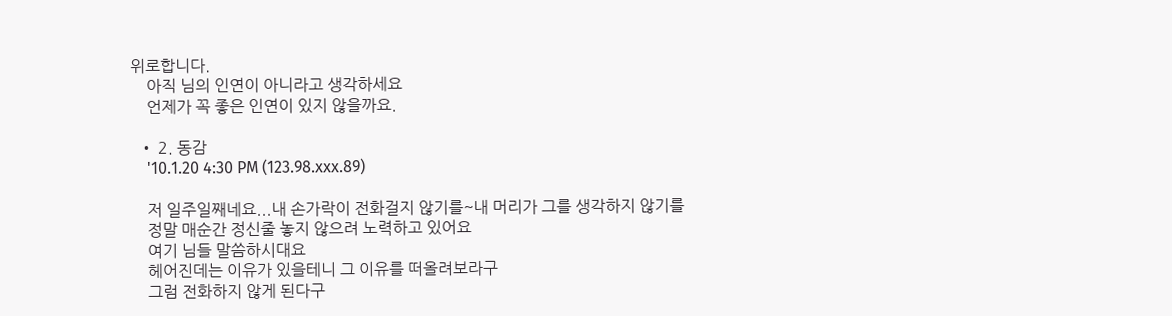위로합니다.
    아직 님의 인연이 아니라고 생각하세요
    언제가 꼭 좋은 인연이 있지 않을까요.

  • 2. 동감
    '10.1.20 4:30 PM (123.98.xxx.89)

    저 일주일째네요...내 손가락이 전화걸지 않기를~내 머리가 그를 생각하지 않기를
    정말 매순간 정신줄 놓지 않으려 노력하고 있어요
    여기 님들 말씀하시대요
    헤어진데는 이유가 있을테니 그 이유를 떠올려보라구
    그럼 전화하지 않게 된다구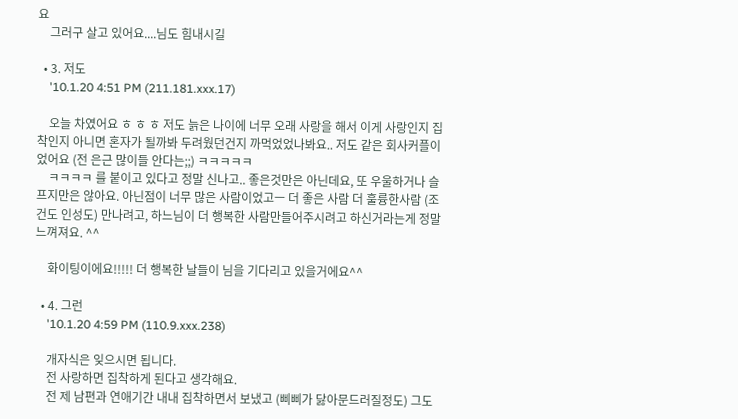요
    그러구 살고 있어요....님도 힘내시길

  • 3. 저도
    '10.1.20 4:51 PM (211.181.xxx.17)

    오늘 차였어요 ㅎ ㅎ ㅎ 저도 늙은 나이에 너무 오래 사랑을 해서 이게 사랑인지 집착인지 아니면 혼자가 될까봐 두려웠던건지 까먹었었나봐요.. 저도 같은 회사커플이었어요 (전 은근 많이들 안다는;;) ㅋㅋㅋㅋㅋ
    ㅋㅋㅋㅋ 를 붙이고 있다고 정말 신나고.. 좋은것만은 아닌데요, 또 우울하거나 슬프지만은 않아요. 아닌점이 너무 많은 사람이었고ㅡ 더 좋은 사람 더 훌륭한사람 (조건도 인성도) 만나려고, 하느님이 더 행복한 사람만들어주시려고 하신거라는게 정말 느껴져요. ^^

    화이팅이에요!!!!! 더 행복한 날들이 님을 기다리고 있을거에요^^

  • 4. 그런
    '10.1.20 4:59 PM (110.9.xxx.238)

    개자식은 잊으시면 됩니다.
    전 사랑하면 집착하게 된다고 생각해요.
    전 제 남편과 연애기간 내내 집착하면서 보냈고 (삐삐가 닳아문드러질정도) 그도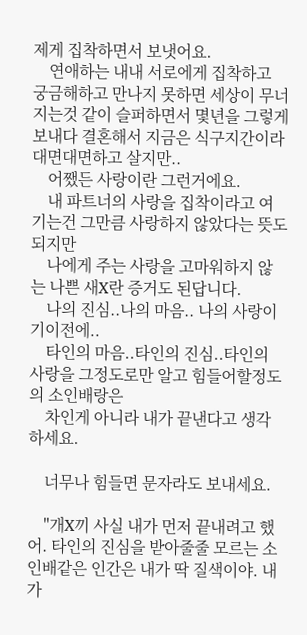제게 집착하면서 보냇어요.
    연애하는 내내 서로에게 집착하고 궁금해하고 만나지 못하면 세상이 무너지는것 같이 슬퍼하면서 몇년을 그렇게 보내다 결혼해서 지금은 식구지간이라 대면대면하고 살지만..
    어쨌든 사랑이란 그런거에요.
    내 파트너의 사랑을 집착이라고 여기는건 그만큼 사랑하지 않았다는 뜻도 되지만
    나에게 주는 사랑을 고마워하지 않는 나쁜 새X란 증거도 된답니다.
    나의 진심..나의 마음.. 나의 사랑이기이전에..
    타인의 마음..타인의 진심..타인의 사랑을 그정도로만 알고 힘들어할정도의 소인배랑은
    차인게 아니라 내가 끝낸다고 생각하세요.

    너무나 힘들면 문자라도 보내세요.

    "개X끼 사실 내가 먼저 끝내려고 했어. 타인의 진심을 받아줄줄 모르는 소인배같은 인간은 내가 딱 질색이야. 내가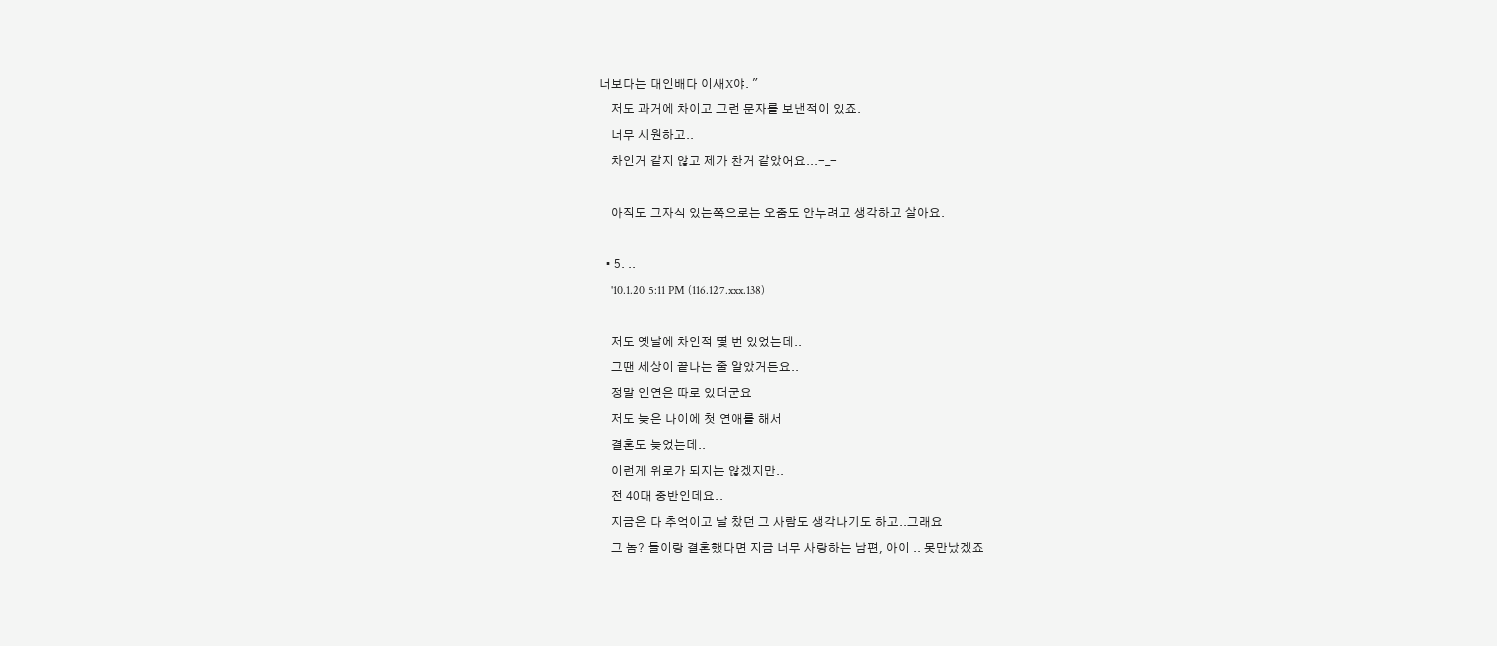너보다는 대인배다 이새X야. "
    저도 과거에 차이고 그런 문자를 보낸적이 있죠.
    너무 시원하고..
    차인거 같지 않고 제가 찬거 같았어요...-_-

    아직도 그자식 있는쪽으로는 오줌도 안누려고 생각하고 살아요.

  • 5. ..
    '10.1.20 5:11 PM (116.127.xxx.138)

    저도 옛날에 차인적 몇 번 있었는데..
    그땐 세상이 끝나는 줄 알았거든요..
    정말 인연은 따로 있더군요
    저도 늦은 나이에 첫 연애를 해서
    결혼도 늦었는데..
    이런게 위로가 되지는 않겠지만..
    전 40대 중반인데요..
    지금은 다 추억이고 날 찼던 그 사람도 생각나기도 하고..그래요
    그 놈? 들이랑 결혼했다면 지금 너무 사랑하는 남편, 아이 .. 못만났겠죠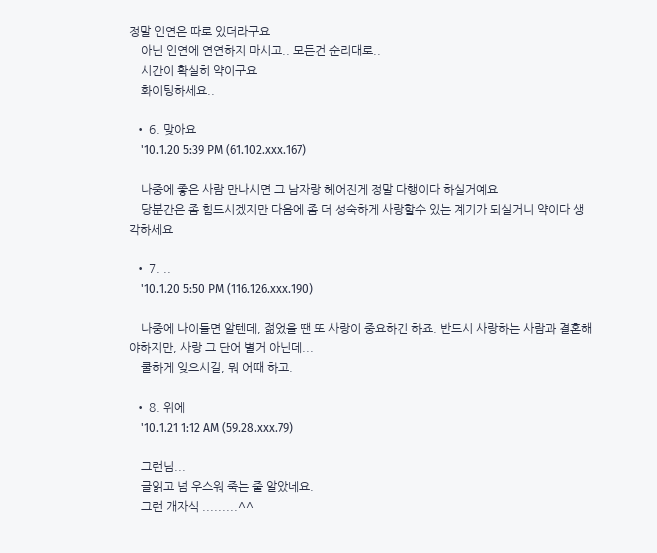정말 인연은 따로 있더라구요
    아닌 인연에 연연하지 마시고.. 모든건 순리대로..
    시간이 확실히 약이구요
    화이팅하세요..

  • 6. 맞아요
    '10.1.20 5:39 PM (61.102.xxx.167)

    나중에 좋은 사람 만나시면 그 남자랑 헤어진게 정말 다행이다 하실거예요
    당분간은 좀 힘드시겠지만 다음에 좀 더 성숙하게 사랑할수 있는 계기가 되실거니 약이다 생각하세요

  • 7. ..
    '10.1.20 5:50 PM (116.126.xxx.190)

    나중에 나이들면 알텐데, 젊었을 땐 또 사랑이 중요하긴 하죠. 반드시 사랑하는 사람과 결혼해야하지만, 사랑 그 단어 별거 아닌데...
    쿨하게 잊으시길, 뭐 어때 하고.

  • 8. 위에
    '10.1.21 1:12 AM (59.28.xxx.79)

    그런님...
    글읽고 넘 우스워 죽는 줄 알았네요.
    그런 개자식 .........^^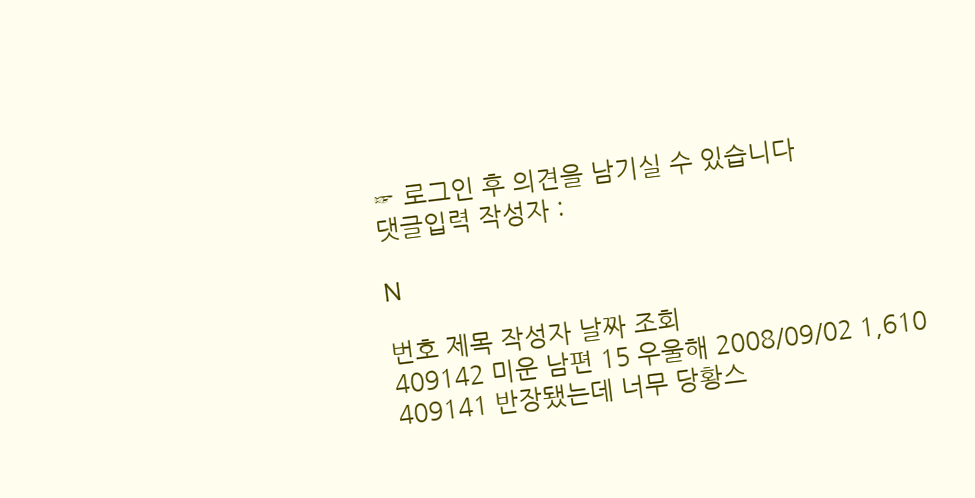☞ 로그인 후 의견을 남기실 수 있습니다
댓글입력 작성자 :

N

번호 제목 작성자 날짜 조회
409142 미운 남편 15 우울해 2008/09/02 1,610
409141 반장됐는데 너무 당황스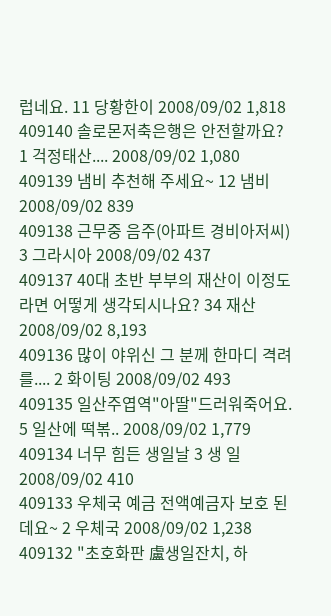럽네요. 11 당황한이 2008/09/02 1,818
409140 솔로몬저축은행은 안전할까요? 1 걱정태산.... 2008/09/02 1,080
409139 냄비 추천해 주세요~ 12 냄비 2008/09/02 839
409138 근무중 음주(아파트 경비아저씨) 3 그라시아 2008/09/02 437
409137 40대 초반 부부의 재산이 이정도라면 어떻게 생각되시나요? 34 재산 2008/09/02 8,193
409136 많이 야위신 그 분께 한마디 격려를.... 2 화이팅 2008/09/02 493
409135 일산주엽역"아딸"드러워죽어요. 5 일산에 떡볶.. 2008/09/02 1,779
409134 너무 힘든 생일날 3 생 일 2008/09/02 410
409133 우체국 예금 전액예금자 보호 된데요~ 2 우체국 2008/09/02 1,238
409132 "초호화판 盧생일잔치, 하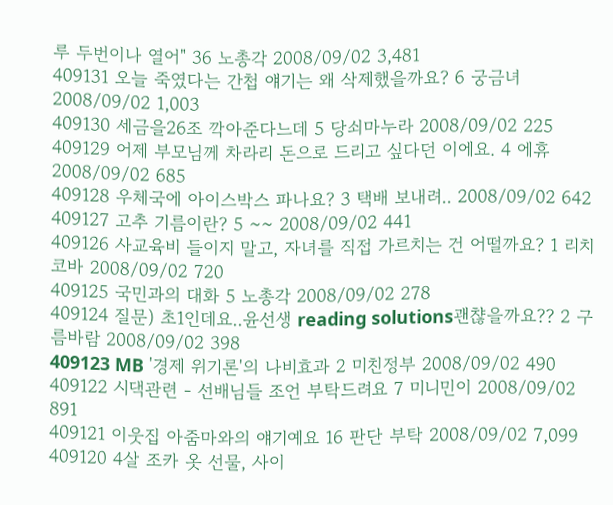루 두번이나 열어" 36 노총각 2008/09/02 3,481
409131 오늘 죽였다는 간첩 얘기는 왜 삭제했을까요? 6 궁금녀 2008/09/02 1,003
409130 세금을26조 깍아준다느데 5 당쇠마누라 2008/09/02 225
409129 어제 부모님께 차라리 돈으로 드리고 싶다던 이에요. 4 에휴 2008/09/02 685
409128 우체국에 아이스박스 파나요? 3 택배 보내려.. 2008/09/02 642
409127 고추 기름이란? 5 ~~ 2008/09/02 441
409126 사교육비 들이지 말고, 자녀를 직접 가르치는 건 어떨까요? 1 리치코바 2008/09/02 720
409125 국민과의 대화 5 노총각 2008/09/02 278
409124 질문) 초1인데요..윤선생 reading solutions괜챦을까요?? 2 구름바람 2008/09/02 398
409123 MB '경제 위기론'의 나비효과 2 미친정부 2008/09/02 490
409122 시댁관련 - 선배님들 조언 부탁드려요 7 미니민이 2008/09/02 891
409121 이웃집 아줌마와의 얘기예요 16 판단 부탁 2008/09/02 7,099
409120 4살 조카 옷 선물, 사이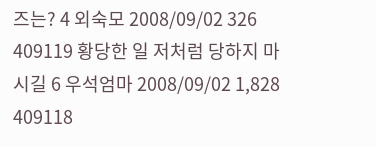즈는? 4 외숙모 2008/09/02 326
409119 황당한 일 저처럼 당하지 마시길 6 우석엄마 2008/09/02 1,828
409118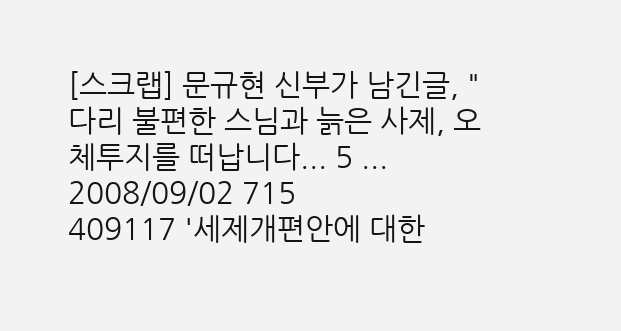[스크랩] 문규현 신부가 남긴글, "다리 불편한 스님과 늙은 사제, 오체투지를 떠납니다... 5 ... 2008/09/02 715
409117 '세제개편안에 대한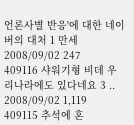언론사별 반응'에 대한 네이버의 대처 1 만세 2008/09/02 247
409116 샤워기형 비데 우리나라에도 있다네요 3 .. 2008/09/02 1,119
409115 추석에 혼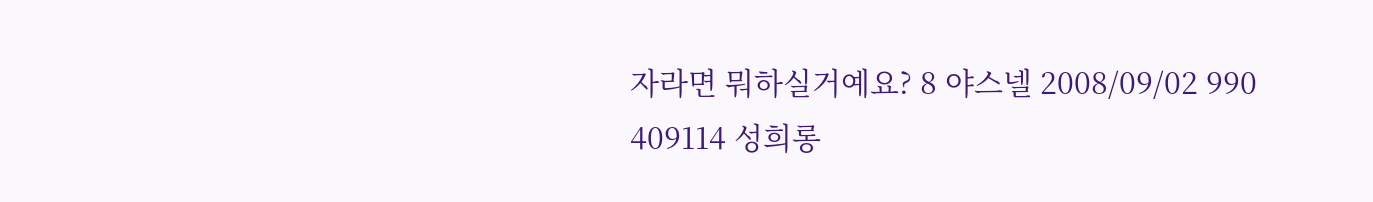자라면 뭐하실거예요? 8 야스넬 2008/09/02 990
409114 성희롱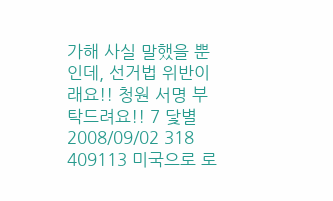가해 사실 말했을 뿐인데, 선거법 위반이래요!! 청원 서명 부탁드려요!! 7 닻별 2008/09/02 318
409113 미국으로 로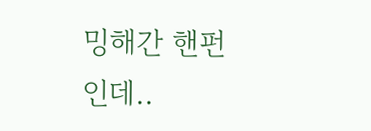밍해간 핸펀인데..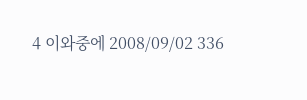4 이와중에 2008/09/02 336